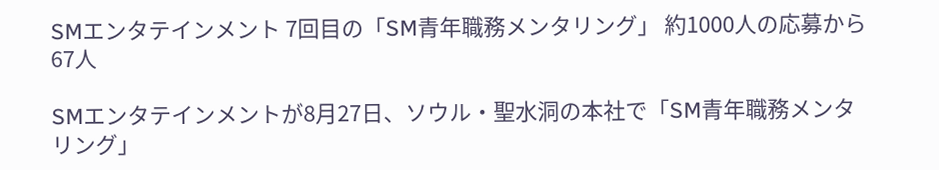SMエンタテインメント 7回目の「SM青年職務メンタリング」 約1000人の応募から67人

SMエンタテインメントが8月27日、ソウル・聖水洞の本社で「SM青年職務メンタリング」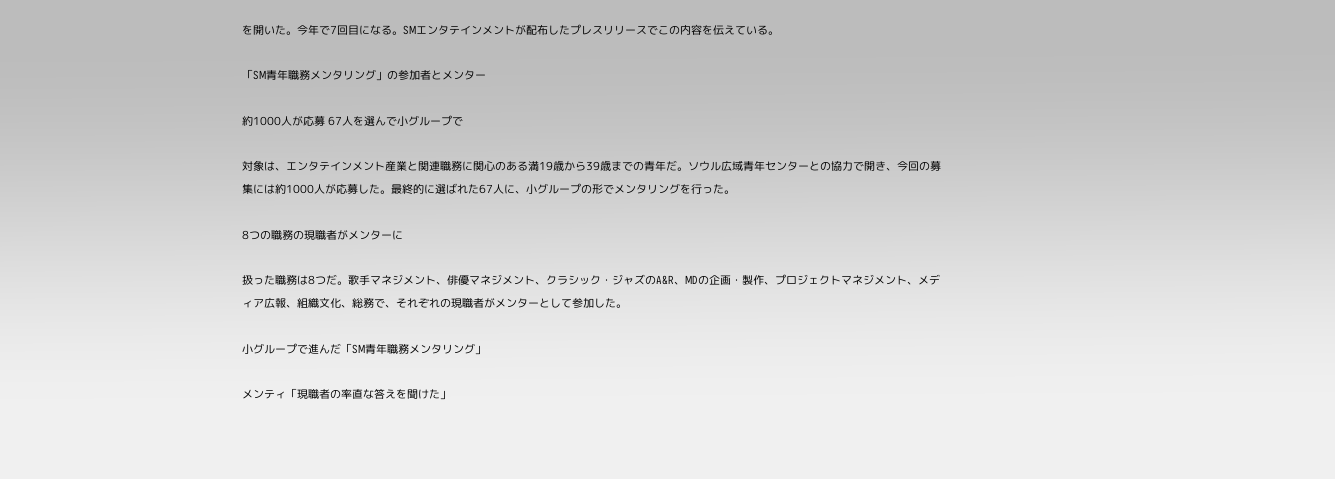を開いた。今年で7回目になる。SMエンタテインメントが配布したプレスリリースでこの内容を伝えている。

「SM青年職務メンタリング」の参加者とメンター

約1000人が応募 67人を選んで小グループで

対象は、エンタテインメント産業と関連職務に関心のある満19歳から39歳までの青年だ。ソウル広域青年センターとの協力で開き、今回の募集には約1000人が応募した。最終的に選ばれた67人に、小グループの形でメンタリングを行った。

8つの職務の現職者がメンターに

扱った職務は8つだ。歌手マネジメント、俳優マネジメント、クラシック・ジャズのA&R、MDの企画・製作、プロジェクトマネジメント、メディア広報、組織文化、総務で、それぞれの現職者がメンターとして参加した。

小グループで進んだ「SM青年職務メンタリング」

メンティ「現職者の率直な答えを聞けた」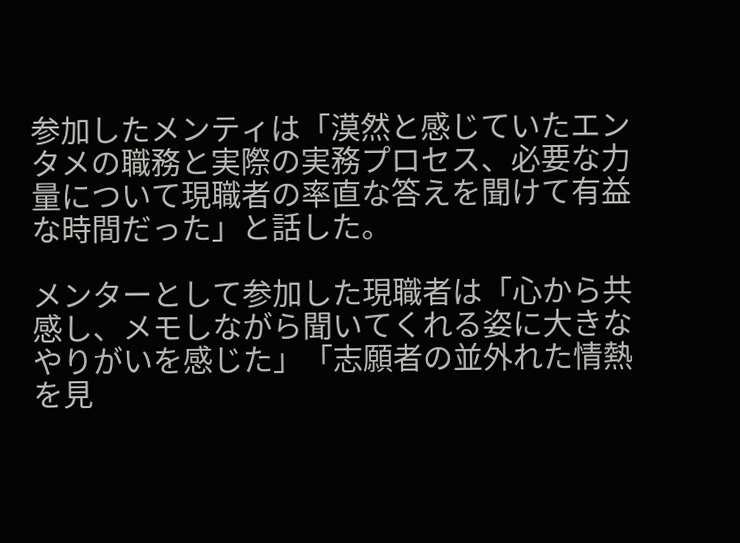参加したメンティは「漠然と感じていたエンタメの職務と実際の実務プロセス、必要な力量について現職者の率直な答えを聞けて有益な時間だった」と話した。

メンターとして参加した現職者は「心から共感し、メモしながら聞いてくれる姿に大きなやりがいを感じた」「志願者の並外れた情熱を見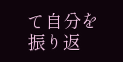て自分を振り返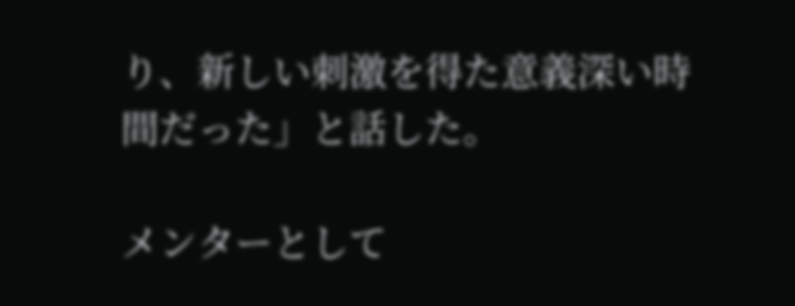り、新しい刺激を得た意義深い時間だった」と話した。

メンターとして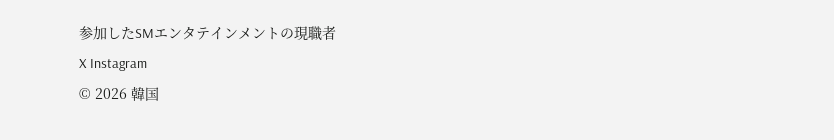参加したSMエンタテインメントの現職者
X Instagram
© 2026 韓国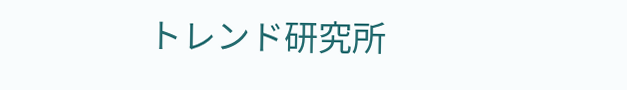トレンド研究所